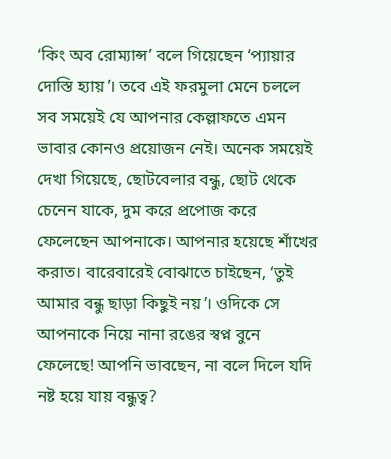‘কিং অব রোম্যান্স’ বলে গিয়েছেন ‘প্যায়ার দোস্তি হ্যায়’। তবে এই ফরমুলা মেনে চললে সব সময়েই যে আপনার কেল্লাফতে এমন ভাবার কোনও প্রয়োজন নেই। অনেক সময়েই দেখা গিয়েছে, ছোটবেলার বন্ধু, ছোট থেকে চেনেন যাকে, দুম করে প্রপোজ করে ফেলেছেন আপনাকে। আপনার হয়েছে শাঁখের করাত। বারেবারেই বোঝাতে চাইছেন, ‘তুই আমার বন্ধু ছাড়া কিছুই নয়’। ওদিকে সে আপনাকে নিয়ে নানা রঙের স্বপ্ন বুনে ফেলেছে! আপনি ভাবছেন, না বলে দিলে যদি নষ্ট হয়ে যায় বন্ধুত্ব?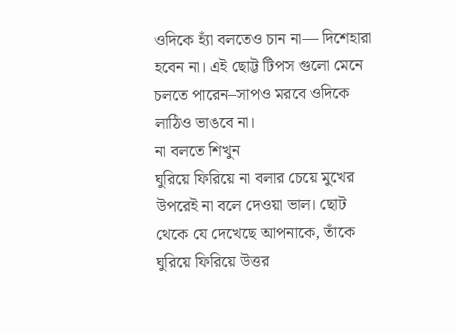ওদিকে হ্যাঁ বলতেও চান না— দিশেহারা হবেন না। এই ছোট্ট টিপস গুলো মেনে চলতে পারেন–সাপও মরবে ওদিকে লাঠিও ভাঙবে না।
না বলতে শিখুন
ঘুরিয়ে ফিরিয়ে না বলার চেয়ে মুখের উপরেই না বলে দেওয়া ভাল। ছোট থেকে যে দেখেছে আপনাকে, তাঁকে ঘুরিয়ে ফিরিয়ে উত্তর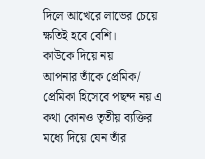দিলে আখেরে লাভের চেয়ে ক্ষতিই হবে বেশি।
কাউকে দিয়ে নয়
আপনার তাঁকে প্রেমিক/ প্রেমিকা হিসেবে পছন্দ নয় এ কথা কোনও তৃতীয় ব্যক্তির মধ্যে দিয়ে যেন তাঁর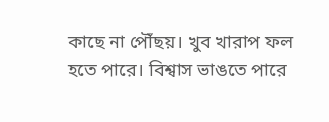কাছে না পৌঁছয়। খুব খারাপ ফল হতে পারে। বিশ্বাস ভাঙতে পারে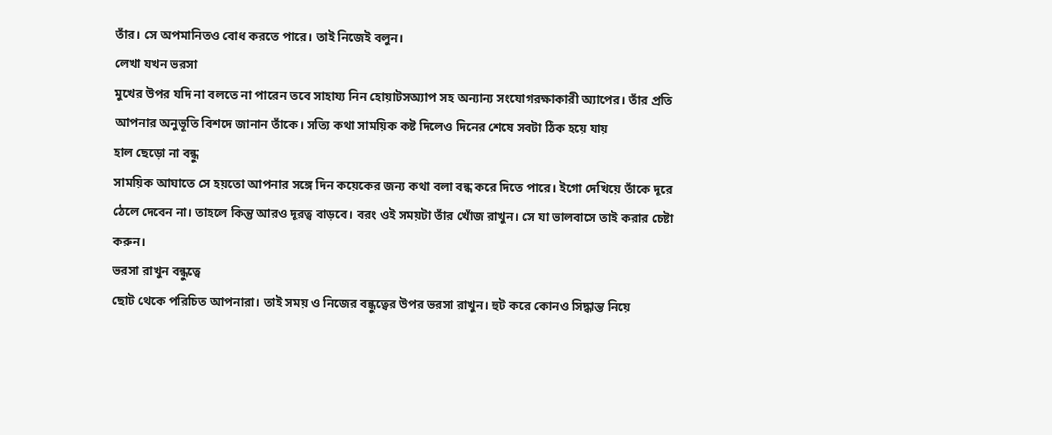তাঁর। সে অপমানিতও বোধ করতে পারে। তাই নিজেই বলুন।
লেখা যখন ভরসা
মুখের উপর যদি না বলতে না পারেন তবে সাহায্য নিন হোয়াটসঅ্যাপ সহ অন্যান্য সংযোগরক্ষাকারী অ্যাপের। তাঁর প্রতি আপনার অনুভূতি বিশদে জানান তাঁকে। সত্যি কথা সাময়িক কষ্ট দিলেও দিনের শেষে সবটা ঠিক হয়ে যায়
হাল ছেড়ো না বন্ধু
সাময়িক আঘাতে সে হয়তো আপনার সঙ্গে দিন কয়েকের জন্য কথা বলা বন্ধ করে দিতে পারে। ইগো দেখিয়ে তাঁকে দূরে ঠেলে দেবেন না। তাহলে কিন্তু আরও দূরত্ব বাড়বে। বরং ওই সময়টা তাঁর খোঁজ রাখুন। সে যা ভালবাসে তাই করার চেষ্টা করুন।
ভরসা রাখুন বন্ধুত্বে
ছোট থেকে পরিচিত আপনারা। তাই সময় ও নিজের বন্ধুত্বের উপর ভরসা রাখুন। হুট করে কোনও সিদ্ধান্ত নিয়ে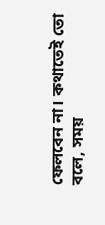ফেলবেন না। কথাতেই তো বলে, সময়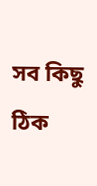সব কিছু ঠিক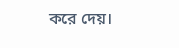করে দেয়।